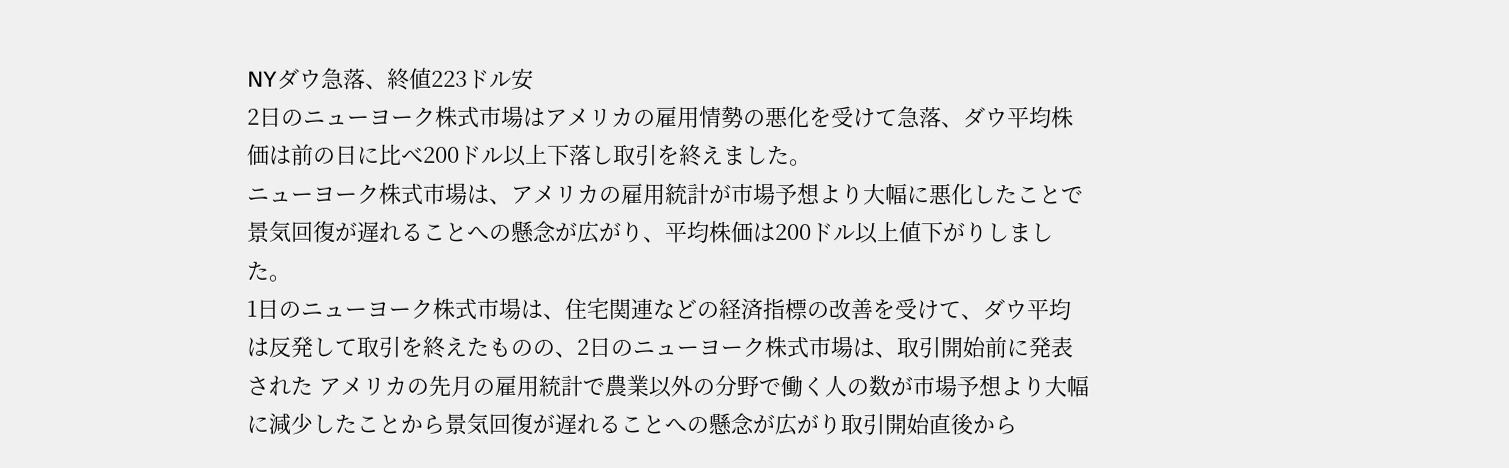NYダウ急落、終値223ドル安
2日のニューヨーク株式市場はアメリカの雇用情勢の悪化を受けて急落、ダウ平均株価は前の日に比べ200ドル以上下落し取引を終えました。
ニューヨーク株式市場は、アメリカの雇用統計が市場予想より大幅に悪化したことで景気回復が遅れることへの懸念が広がり、平均株価は200ドル以上値下がりしました。
1日のニューヨーク株式市場は、住宅関連などの経済指標の改善を受けて、ダウ平均は反発して取引を終えたものの、2日のニューヨーク株式市場は、取引開始前に発表された アメリカの先月の雇用統計で農業以外の分野で働く人の数が市場予想より大幅に減少したことから景気回復が遅れることへの懸念が広がり取引開始直後から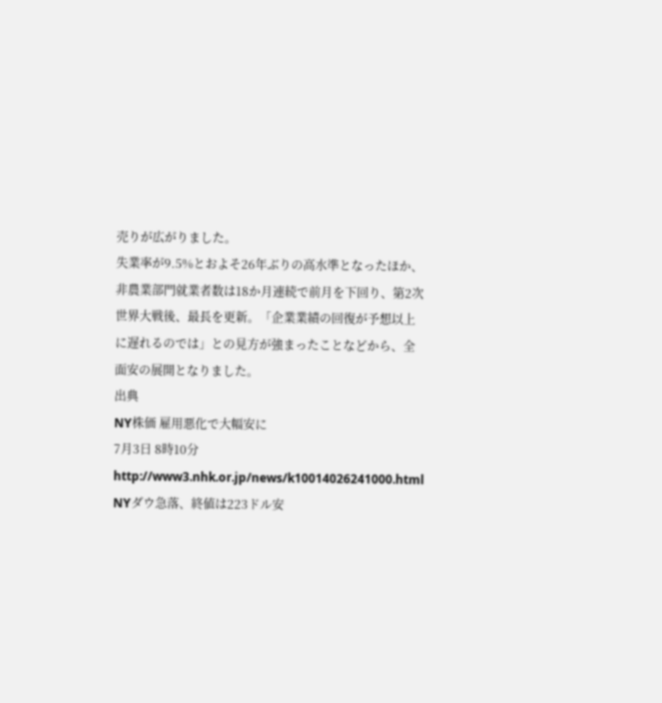売りが広がりました。
失業率が9.5%とおよそ26年ぶりの高水準となったほか、非農業部門就業者数は18か月連続で前月を下回り、第2次世界大戦後、最長を更新。「企業業績の回復が予想以上に遅れるのでは」との見方が強まったことなどから、全面安の展開となりました。
出典
NY株価 雇用悪化で大幅安に
7月3日 8時10分
http://www3.nhk.or.jp/news/k10014026241000.html
NYダウ急落、終値は223ドル安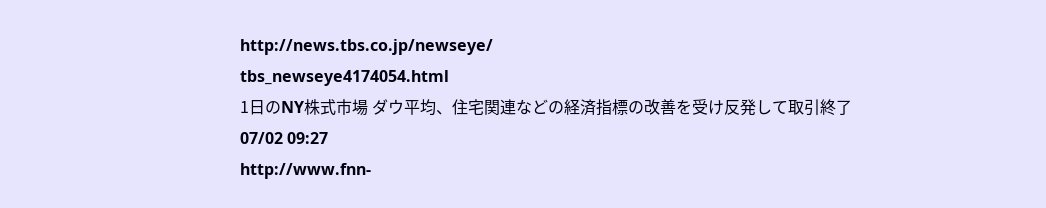http://news.tbs.co.jp/newseye/
tbs_newseye4174054.html
1日のNY株式市場 ダウ平均、住宅関連などの経済指標の改善を受け反発して取引終了
07/02 09:27
http://www.fnn-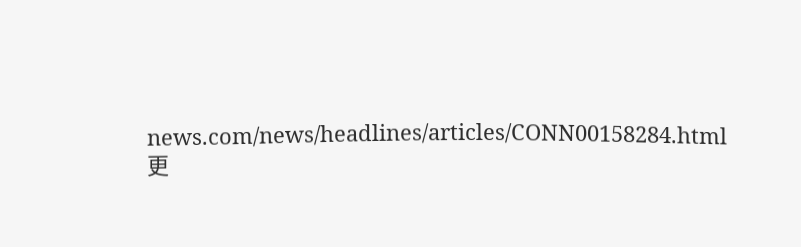news.com/news/headlines/articles/CONN00158284.html
更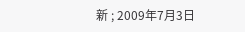新 ; 2009年7月3日